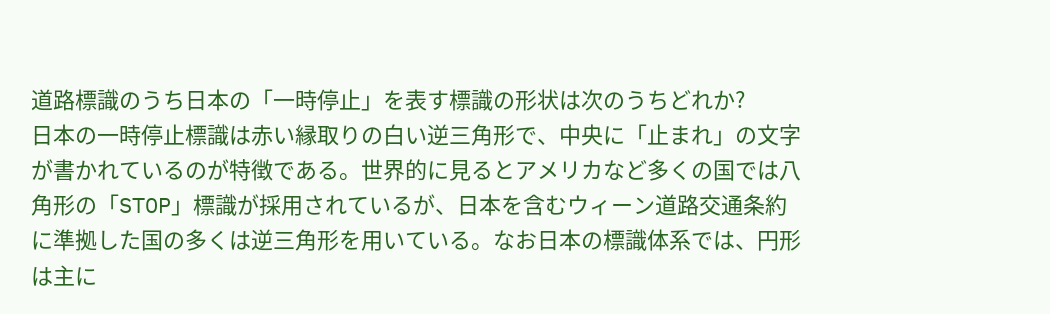道路標識のうち日本の「一時停止」を表す標識の形状は次のうちどれか?
日本の一時停止標識は赤い縁取りの白い逆三角形で、中央に「止まれ」の文字が書かれているのが特徴である。世界的に見るとアメリカなど多くの国では八角形の「STOP」標識が採用されているが、日本を含むウィーン道路交通条約に準拠した国の多くは逆三角形を用いている。なお日本の標識体系では、円形は主に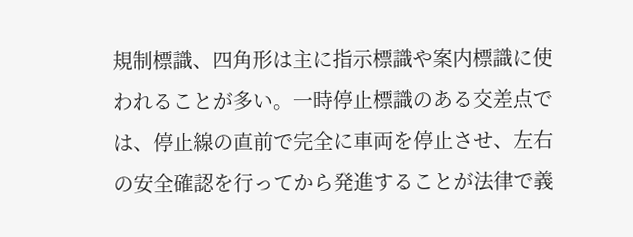規制標識、四角形は主に指示標識や案内標識に使われることが多い。一時停止標識のある交差点では、停止線の直前で完全に車両を停止させ、左右の安全確認を行ってから発進することが法律で義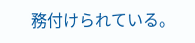務付けられている。